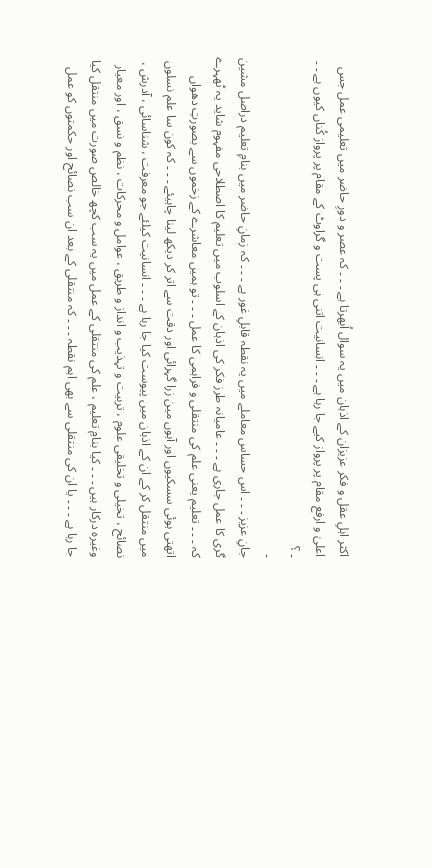اکثر اہلِ عقل و فکر عزیزان کے اذہان میں یہ سوال اُبھرتا ہے ۔ ۔ ۔ کہ عصر و دورِ حاضر میں تعلیمی عمل جس اعلیٰ و ارفع مقام پر پرواز کیے جا رہا ہے ۔ ۔ ۔ انسانیت اتنی ہی پست و گراوٹ کے مقام پر پرواز کُناں کیوں ہے ۔ ۔ ۔ ؟
۔
جانِ عزیز ۔ ۔ ۔ اس حساس معاملے میں یہ نقطہ قابلِ غور ہے ۔ ۔ ۔ کہ زمانِ حاضر میں بنامِ تعلیم دراصل مشین گری کا عمل جاری ہے ۔ ۔ ۔ عامیانہ طرز فکر کی اذہان کے اسلوب میں تعلیم کا اصطلاحی مفہوم شاید یہ ٹھہرے کہ ۔ ۔ ۔ تعلیم یعنی علم کی منتقلی و فراہمی کا عمل ۔ ۔ ۔ تو ہمیں معاشرے کے زخموں سے بصورتِ دھواں اتھتی ہوئی سسکیوں اور آہوں مین زرا گہرائی اور دقت سے اتر کر دیکھ لینا چاہیئے ۔ ۔ ۔ کہ کون سا علم نسلوں میں منتقل کر کے ان کے اذہان میں پیوست کیا جا رہا ہے ۔ ۔ ۔ انسانیت کیلئے جو معرفت ، شناسائی ، آدرش ، نصائح ، تخیلی و تخلیقی علوم ، تربیت و تہذیب و انداز و طریق ، عوامل و محرکات ، نظم و نسق ، اور معیار وغیرہ درکار ہیں ۔ ۔ ۔ کیا بنامِ تعلیم ، علم کی منتقلی کے عمل میں یہ سب کچھ خالص صورت میں منتقل کیا جا رہا ہے ۔ ۔ ۔ یا ان کی منتقلی سے بھی اہم نقطہ ۔ ۔ ۔ کہ منتقلی کے بعد ان سب نصائح اور حکمتوں کو عمل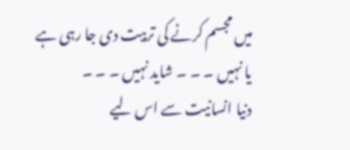میں مجسم کرنے کی تربیت دی جا رہی ہے یا نہیں ۔ ۔ ۔ شاید نہیں ۔ ۔ ۔
دنیا انسانیت سے اس لیے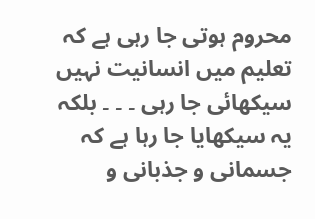محروم ہوتی جا رہی ہے کہ تعلیم میں انسانیت نہیں سیکھائی جا رہی ۔ ۔ ۔ بلکہ یہ سیکھایا جا رہا ہے کہ جسمانی و جذبانی و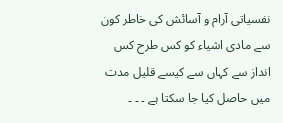نفسیاتی آرام و آسائش کی خاطر کون سے مادی اشیاء کو کس طرح کس انداز سے کہاں سے کیسے قلیل مدت میں حاصل کیا جا سکتا ہے ۔ ۔ ۔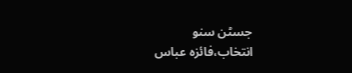جسٹن سنو
انتخاب،فائزہ عباس